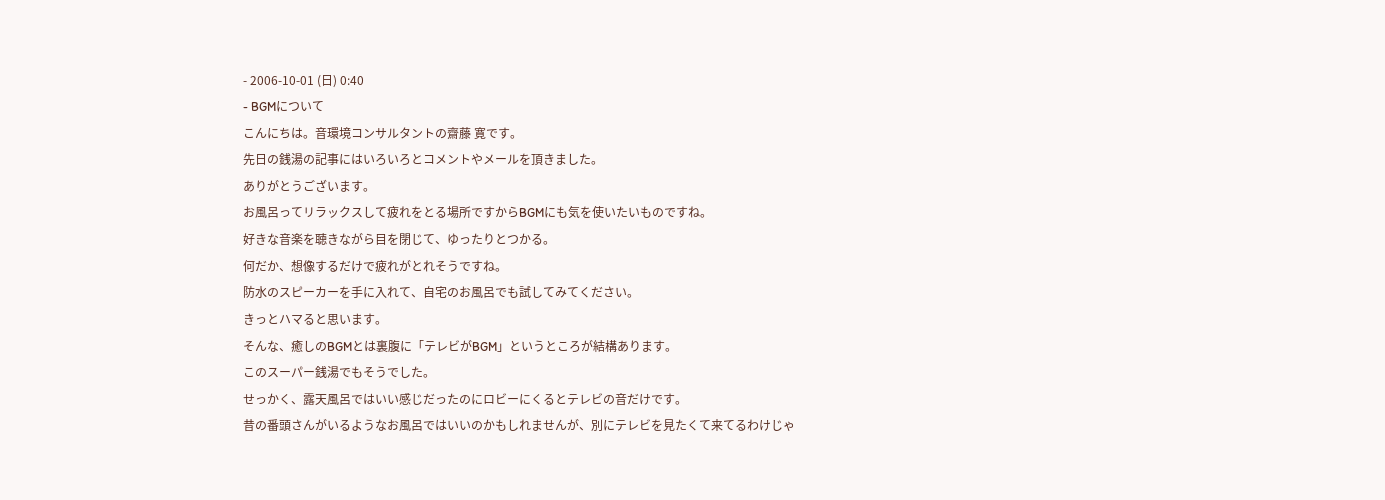- 2006-10-01 (日) 0:40
- BGMについて
こんにちは。音環境コンサルタントの齋藤 寛です。
先日の銭湯の記事にはいろいろとコメントやメールを頂きました。
ありがとうございます。
お風呂ってリラックスして疲れをとる場所ですからBGMにも気を使いたいものですね。
好きな音楽を聴きながら目を閉じて、ゆったりとつかる。
何だか、想像するだけで疲れがとれそうですね。
防水のスピーカーを手に入れて、自宅のお風呂でも試してみてください。
きっとハマると思います。
そんな、癒しのBGMとは裏腹に「テレビがBGM」というところが結構あります。
このスーパー銭湯でもそうでした。
せっかく、露天風呂ではいい感じだったのにロビーにくるとテレビの音だけです。
昔の番頭さんがいるようなお風呂ではいいのかもしれませんが、別にテレビを見たくて来てるわけじゃ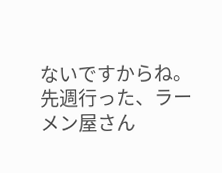ないですからね。
先週行った、ラーメン屋さん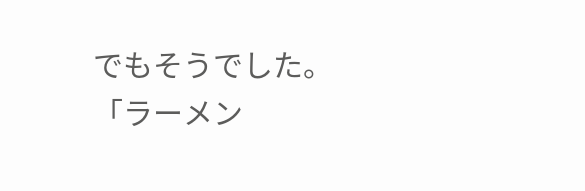でもそうでした。
「ラーメン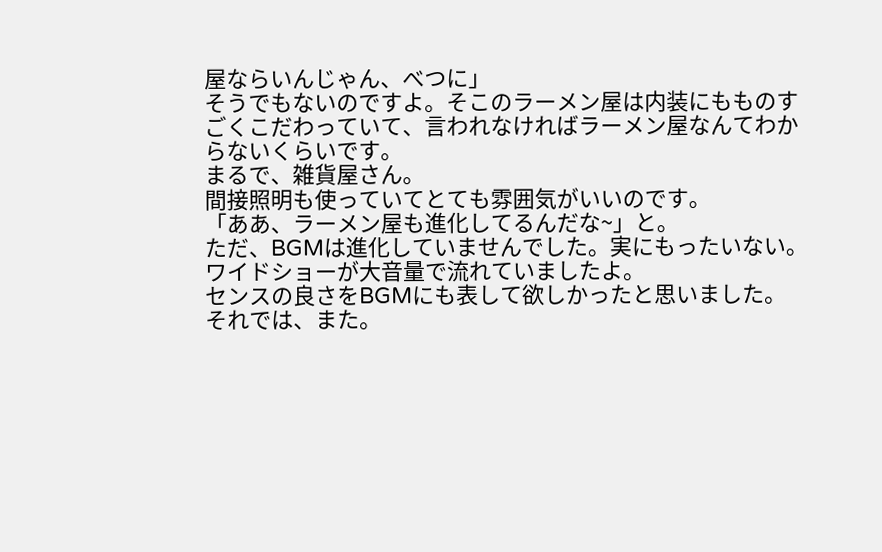屋ならいんじゃん、べつに」
そうでもないのですよ。そこのラーメン屋は内装にもものすごくこだわっていて、言われなければラーメン屋なんてわからないくらいです。
まるで、雑貨屋さん。
間接照明も使っていてとても雰囲気がいいのです。
「ああ、ラーメン屋も進化してるんだな~」と。
ただ、BGMは進化していませんでした。実にもったいない。
ワイドショーが大音量で流れていましたよ。
センスの良さをBGMにも表して欲しかったと思いました。
それでは、また。